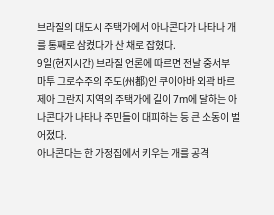브라질의 대도시 주택가에서 아나콘다가 나타나 개를 통째로 삼켰다가 산 채로 잡혔다.
9일(현지시간) 브라질 언론에 따르면 전날 중서부 마투 그로수주의 주도(州都)인 쿠이아바 외곽 바르제아 그란지 지역의 주택가에 길이 7m에 달하는 아나콘다가 나타나 주민들이 대피하는 등 큰 소동이 벌어졌다.
아나콘다는 한 가정집에서 키우는 개를 공격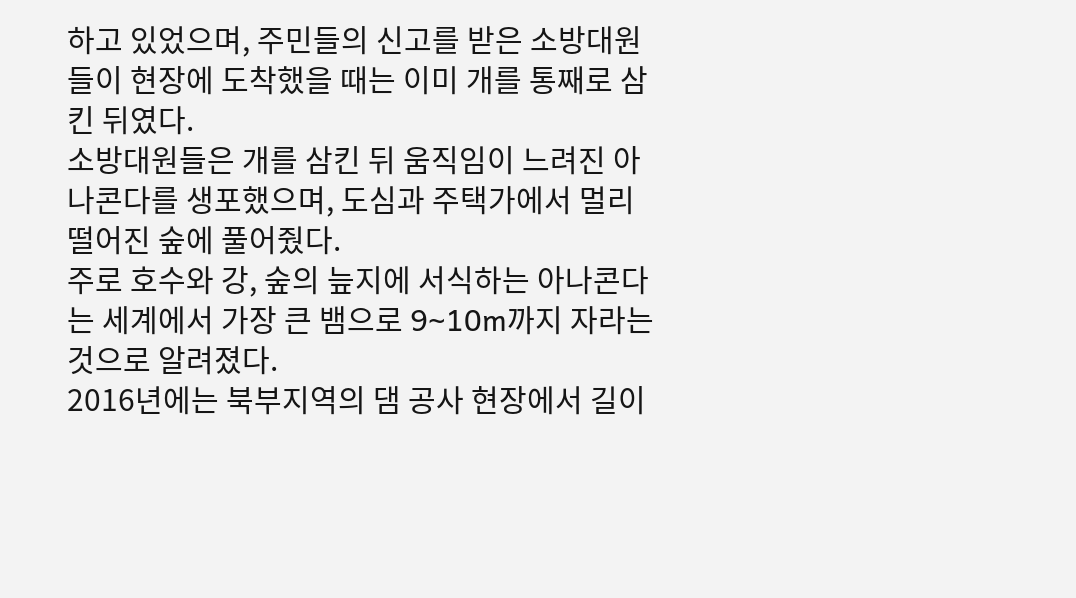하고 있었으며, 주민들의 신고를 받은 소방대원들이 현장에 도착했을 때는 이미 개를 통째로 삼킨 뒤였다.
소방대원들은 개를 삼킨 뒤 움직임이 느려진 아나콘다를 생포했으며, 도심과 주택가에서 멀리 떨어진 숲에 풀어줬다.
주로 호수와 강, 숲의 늪지에 서식하는 아나콘다는 세계에서 가장 큰 뱀으로 9∼10m까지 자라는 것으로 알려졌다.
2016년에는 북부지역의 댐 공사 현장에서 길이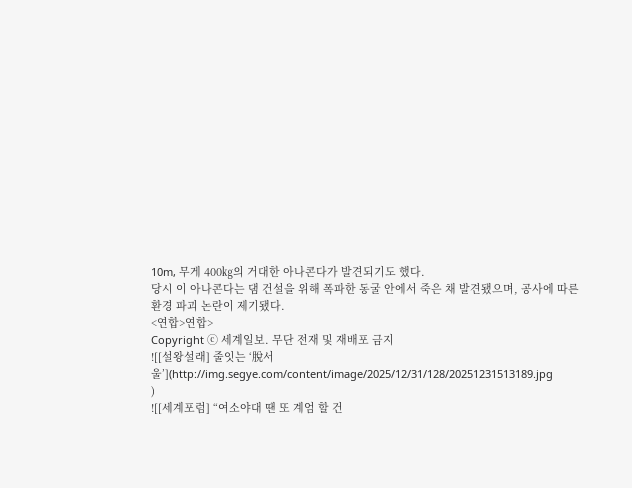10m, 무게 400㎏의 거대한 아나콘다가 발견되기도 했다.
당시 이 아나콘다는 댐 건설을 위해 폭파한 동굴 안에서 죽은 채 발견됐으며, 공사에 따른 환경 파괴 논란이 제기됐다.
<연합>연합>
Copyright ⓒ 세계일보. 무단 전재 및 재배포 금지
![[설왕설래] 줄잇는 ‘脫서울’](http://img.segye.com/content/image/2025/12/31/128/20251231513189.jpg
)
![[세계포럼] “여소야대 땐 또 계엄 할 건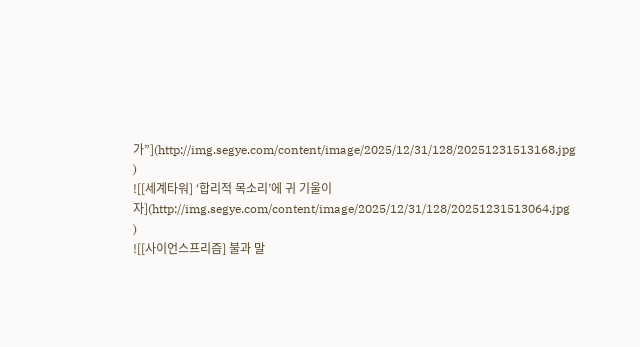가”](http://img.segye.com/content/image/2025/12/31/128/20251231513168.jpg
)
![[세계타워] ‘합리적 목소리’에 귀 기울이자](http://img.segye.com/content/image/2025/12/31/128/20251231513064.jpg
)
![[사이언스프리즘] 불과 말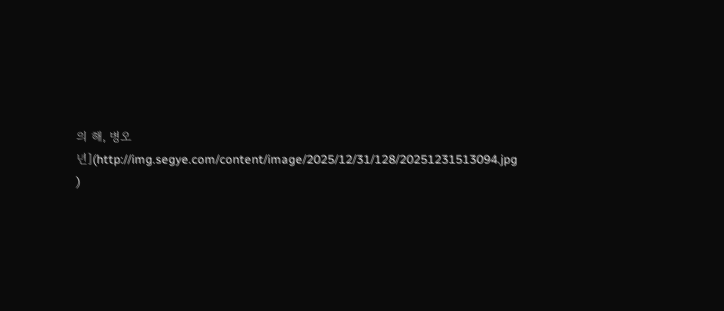의 해, 병오년](http://img.segye.com/content/image/2025/12/31/128/20251231513094.jpg
)